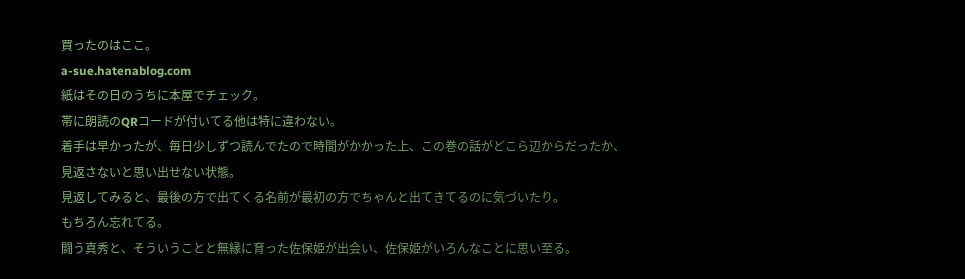買ったのはここ。
a-sue.hatenablog.com
紙はその日のうちに本屋でチェック。
帯に朗読のQRコードが付いてる他は特に違わない。
着手は早かったが、毎日少しずつ読んでたので時間がかかった上、この巻の話がどこら辺からだったか、見返さないと思い出せない状態。
見返してみると、最後の方で出てくる名前が最初の方でちゃんと出てきてるのに気づいたり。
もちろん忘れてる。
闘う真秀と、そういうことと無縁に育った佐保姫が出会い、佐保姫がいろんなことに思い至る。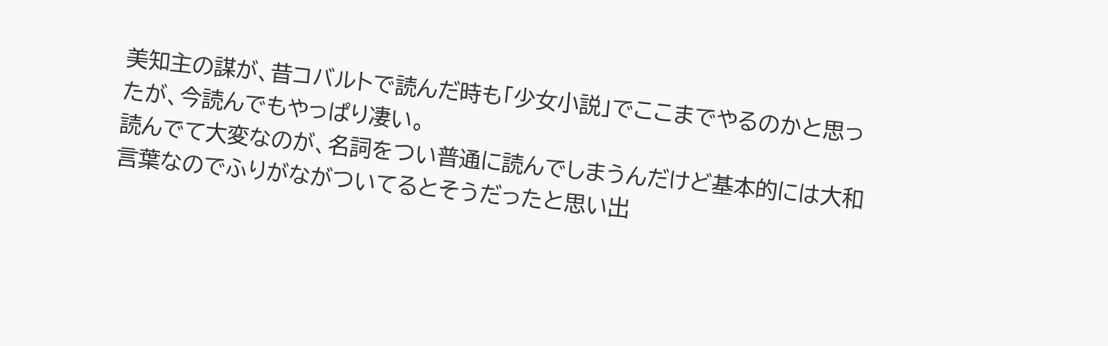美知主の謀が、昔コバルトで読んだ時も「少女小説」でここまでやるのかと思ったが、今読んでもやっぱり凄い。
読んでて大変なのが、名詞をつい普通に読んでしまうんだけど基本的には大和言葉なのでふりがながついてるとそうだったと思い出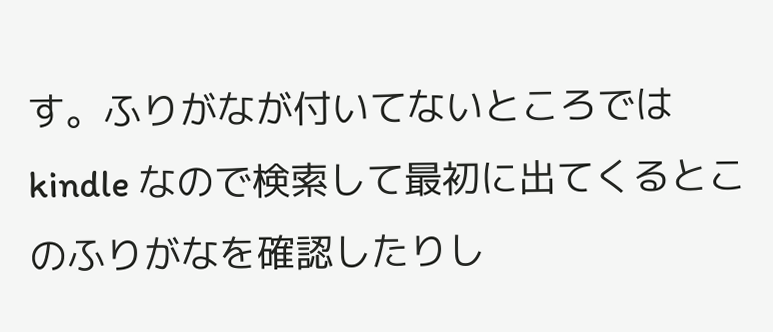す。ふりがなが付いてないところでは kindle なので検索して最初に出てくるとこのふりがなを確認したりし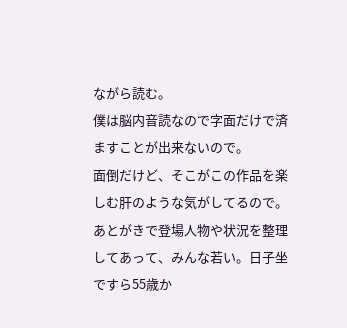ながら読む。
僕は脳内音読なので字面だけで済ますことが出来ないので。
面倒だけど、そこがこの作品を楽しむ肝のような気がしてるので。
あとがきで登場人物や状況を整理してあって、みんな若い。日子坐ですら55歳か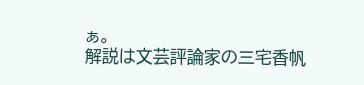ぁ。
解説は文芸評論家の三宅香帆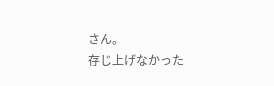さん。
存じ上げなかった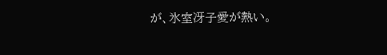が、氷室冴子愛が熱い。